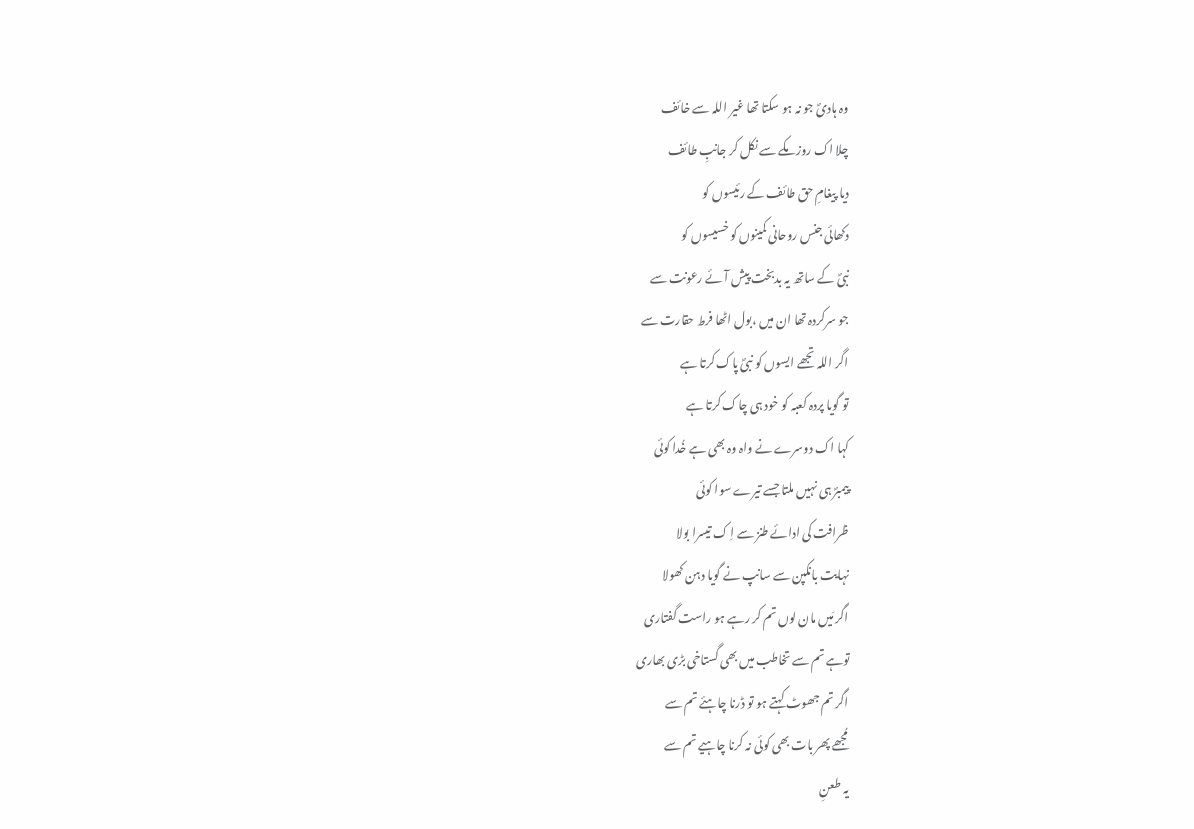وہ ہادیؐ جو نہ ہو سکتا تھا غیر اللہ سے خائف
چلا اک روز مکے سے نکل کر جانبِ طائف
دیا پیغامِ حق طائف کے رئیسوں کو
دکھائی جنس روحانی کمینوں کو خسیسوں کو
نبیؐ کے ساتھ یہ بدبخت پیش آئے رعونت سے
جو سرکردہ تھا ان میں ،بول اٹھا فرط حقارت سے
اگر اللہ تجھے ایسوں کو نبیؐ پاک کرتا ہے
تو گویا پردہ کعبہ کو خود ہی چاک کرتا ہے
کہا اک دوسرے نے واہ وہ بھی ہے خُدا کوئی
پیمبرؐ ہی نہیں ملتا جسے تیرے سوا کوئی
ظرافت کی ادائے طنز سے اِ ک تیسرا بولا
نہایت بانکپن سے سانپ نے گویا دہن کھولا
اگر مَیں مان لوں تم کر رہے ہو راست گفتاری
توہے تم سے تخاطب میں بھی گستاخی بڑی بھاری
اگر تم جھوٹ کہتے ہو تو ڈرنا چاہئے تم سے
مُجھے پھر بات بھی کوئی نہ کرنا چاہیے تم سے
یہ طعنِ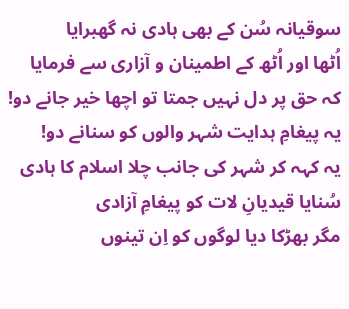سوقیانہ سُن کے بھی ہادی نہ گھبرایا
اُٹھا اور اُٹھ کے اطمینان و آزاری سے فرمایا
کہ حق پر دل نہیں جمتا تو اچھا خیر جانے دو!
یہ پیغامِ ہدایت شہر والوں کو سنانے دو!
یہ کہہ کر شہر کی جانب چلا اسلام کا ہادی
سُنایا قیدیانِ لات کو پیغامِ آزادی
مگر بھڑکا دیا لوگوں کو اِن تینوں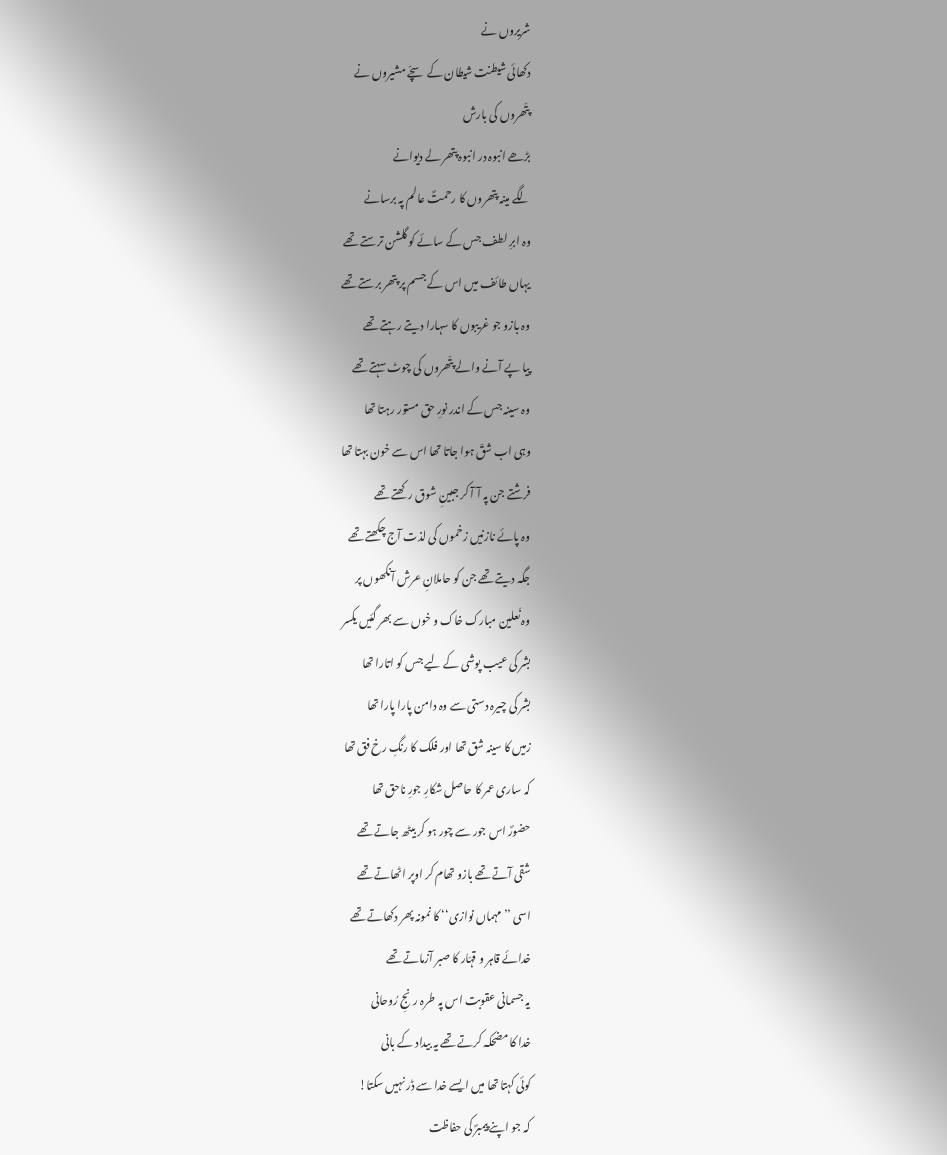شریروں نے
دکھائی شیطنت شیطان کے سچّے مشیروں نے
پتّھروں کی بارش
بڑھے انبوہ در انبوہ پتھر لے دیوانے
لگے مینہ پتھروں کا رحمتؐ عالم پہ برسانے
وہ ابرِ لطف جس کے سائے کو گلشن ترستے تھے
یہاں طائف میں اس کے جسم پر پتھر برستے تھے
وہ بازو جو غریبوں کا سہارا دیتے رہتے تھے
پیا پے آنے والے پتّھروں کی چوٹ سہتے تھے
وہ سینہ جس کے اندر نورِ حق مستور رہتا تھا
وہی اب شقّ ہوا جاتا تھا اس سے خون بہتا تھا
فرشتے جن پہ آ آ کر جبینِ شوق رکھتے تھے
وہ پائے نازنیں زخموں کی لذت آج چکھتے تھے
جگہ دیتے تھے جن کو حاملانِ عرش آنکھوں پر
وہ نَعلین مبارک خاک و خوں سے بھر گئیں یکسر
بشر کی عیب پوشی کے لیے جس کو اتارا تھا
بشر کی چیرہ دستی سے وہ دامن پارا پارا تھا
زمیں کا سینہ شق تھا اور فلک کا رنگِ رخ فق تھا
کہ ساری عمر کا حاصل شکارِ جورِ ناحق تھا
حضورؐ اس جور سے چور ہو کر بیٹھ جاتے تھے
شقی آتے تھے بازو تھام کر اوپر اٹھاتے تھے
اسی ’’مہماں نوازی‘‘ کا نمونہ پھر دکھاتے تھے
خدائے قاہر و قہّار کا صبر آزماتے تھے
یہ جسمانی عقوبت اس پہ طرہ رنجِ رُوحانی
خدا کا مضحکہ کرتے تھے یہ بیداد کے بانی
کوئی کہتا تھا میں ایسے خدا سے ڈر نہیں سکتا!
کہ جو اپنے پیمبرؐ کی حفاظت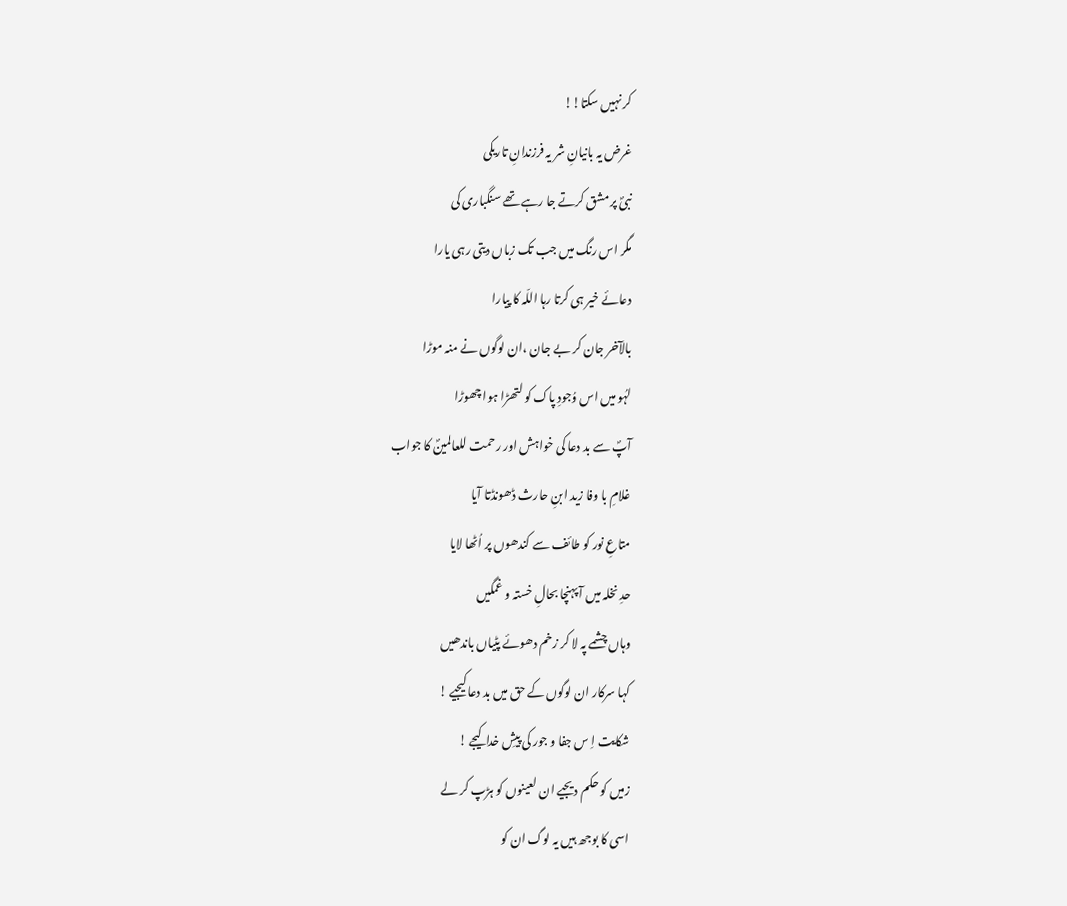کر نہیں سکتا!!
غرض یہ بانیانِ شر یہ فرزندانِ تاریکی
نبیؐ پر مشق کرتے جا رہے تھے سنگباری کی
مگر اس رنگ میں جب تک زباں دیتی رہی یارا
دعائے خیر ہی کرتا رہا اللّہ کا پیارا
بالآخر جان کر بے جان ،ان لوگوں نے منہ موڑا
لہُو میں اس وُجودِ پاک کو لتھڑا ہوا چھوڑا
آپؐ سے بد دعا کی خواہش اور رحمت للعالمینؐ کا جواب
غلامِ با وفا زید ابنِ حارث ڈھونڈتا آیا
متاعِ نور کو طائف سے کندھوں پر اُٹھا لایا
حدِ نخلہ میں آ پہنچا بحالِ خستہ و غمگیں
وہاں چشمے پہ لا کر زخم دھوئے پٹیاں باندھیں
کہا سرکار ان لوگوں کے حق میں بد دعا کیجیے !
شکایت اِ س جفا و جور کی پیشِ خدا کیجے !
زمیں کو حکم دیجیے ان لعینوں کو ہڑپ کر لے
اسی کا بوجھ ہیں یہ لوگ ان کو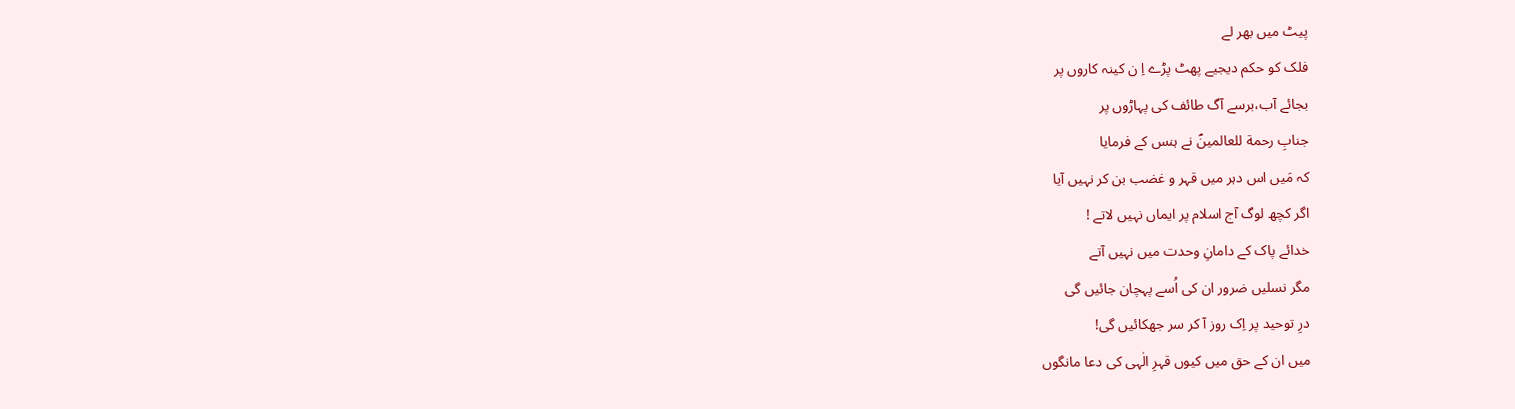پیٹ میں بھر لے
فلک کو حکم دیجیے پھٹ پڑے اِ ن کینہ کاروں پر
بجائے آب،برسے آگ طائف کی پہاڑوں پر
جنابِ رحمة للعالمینؐ نے ہنس کے فرمایا
کہ مَیں اس دہر میں قہر و غضب بن کر نہیں آیا
اگر کچھ لوگ آج اسلام پر ایماں نہیں لاتے !
خدائے پاک کے دامانِ وحدت میں نہیں آتے
مگر نسلیں ضرور ان کی اُسے پہچان جائیں گی
درِ توحید پر اِک روز آ کر سر جھکائیں گی!
میں ان کے حق میں کیوں قہرِ الٰہی کی دعا مانگوں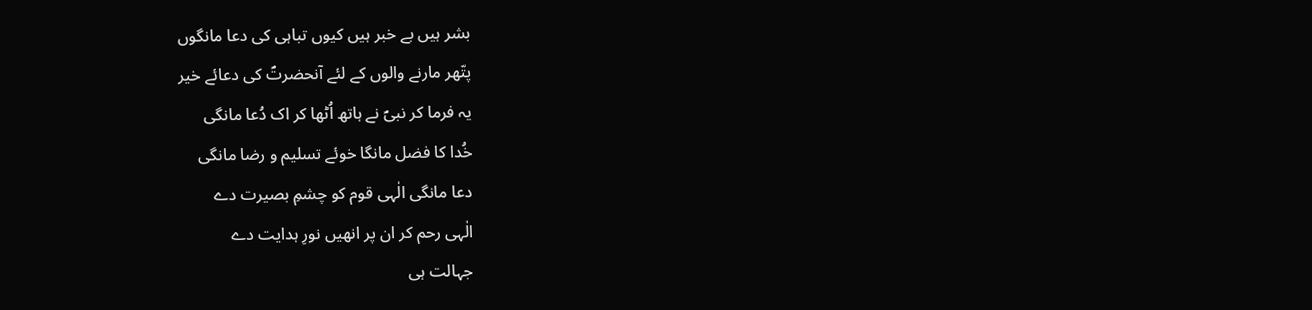بشر ہیں بے خبر ہیں کیوں تباہی کی دعا مانگوں
پتّھر مارنے والوں کے لئے آنحضرتؐ کی دعائے خیر
یہ فرما کر نبیؐ نے ہاتھ اُٹھا کر اک دُعا مانگی
خُدا کا فضل مانگا خوئے تسلیم و رضا مانگی
دعا مانگی الٰہی قوم کو چشمِ بصیرت دے
الٰہی رحم کر ان پر انھیں نورِ ہدایت دے
جہالت ہی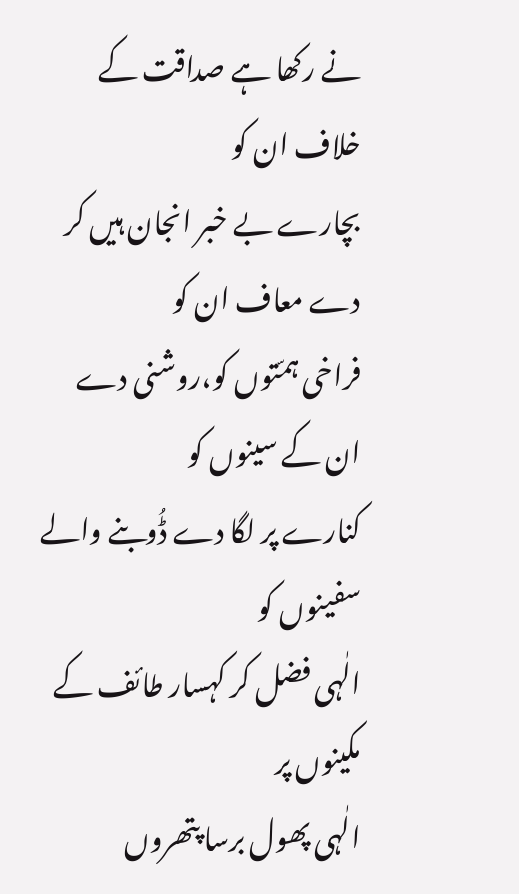نے رکھا ہے صداقت کے خلاف ان کو
بچارے بے خبر انجان ہیں کر دے معاف ان کو
فراخی ہمّتوں کو،روشنی دے ان کے سینوں کو
کنارے پر لگا دے ڈُوبنے والے سفینوں کو
الٰہی فضل کر کہسار طائف کے مکینوں پر
الٰہی پھول برسا پتھروں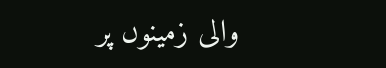والی زمینوں پر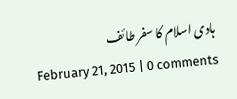ہادی اسلام کا سفر طائف
February 21, 2015 | 0 comments